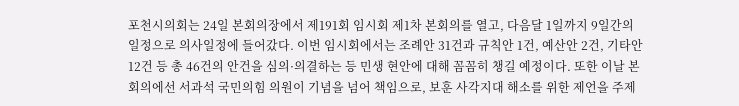포천시의회는 24일 본회의장에서 제191회 임시회 제1차 본회의를 열고, 다음달 1일까지 9일간의 일정으로 의사일정에 들어갔다. 이번 임시회에서는 조례안 31건과 규칙안 1건, 예산안 2건, 기타안 12건 등 총 46건의 안건을 심의·의결하는 등 민생 현안에 대해 꼼꼼히 챙길 예정이다. 또한 이날 본회의에선 서과석 국민의힘 의원이 기념을 넘어 책임으로, 보훈 사각지대 해소를 위한 제언을 주제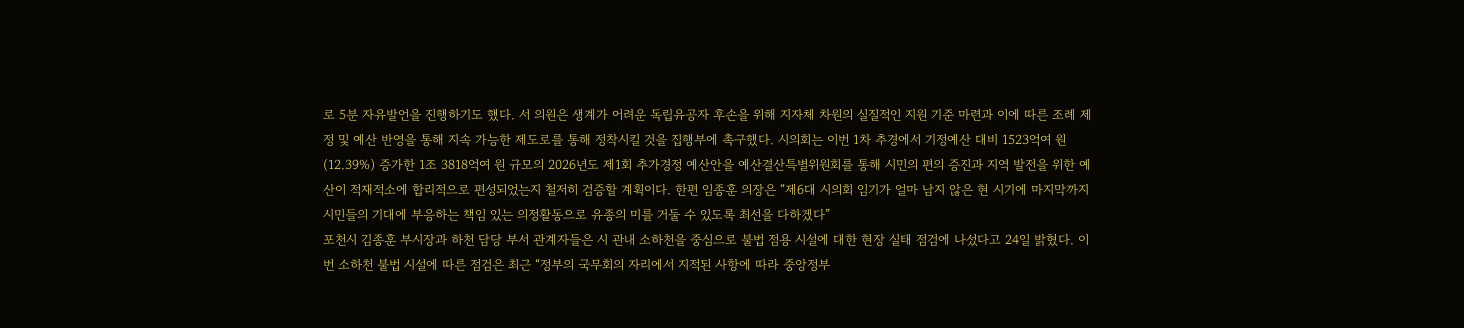로 5분 자유발언을 진행하기도 했다. 서 의원은 생계가 어려운 독립유공자 후손을 위해 지자체 차원의 실질적인 지원 기준 마련과 이에 따른 조례 제정 및 예산 반영을 통해 지속 가능한 제도로를 통해 정착시킬 것을 집행부에 촉구했다. 시의회는 이번 1차 추경에서 기정예산 대비 1523억여 원(12.39%) 증가한 1조 3818억여 원 규모의 2026년도 제1회 추가경정 예산안을 예산결산특별위원회를 통해 시민의 편의 증진과 지역 발전을 위한 예산이 적재적소에 합리적으로 편성되었는지 철저히 검증할 계획이다. 한편 임종훈 의장은 “제6대 시의회 임기가 얼마 남지 않은 현 시기에 마지막까지 시민들의 기대에 부응하는 책임 있는 의정활동으로 유종의 미를 거둘 수 있도록 최선을 다하겠다”
포천시 김종훈 부시장과 하천 담당 부서 관계자들은 시 관내 소하천을 중심으로 불법 점용 시설에 대한 현장 실태 점검에 나섰다고 24일 밝혔다. 이번 소하천 불법 시설에 따른 점검은 최근 “정부의 국무회의 자리에서 지적된 사항에 따라 중앙정부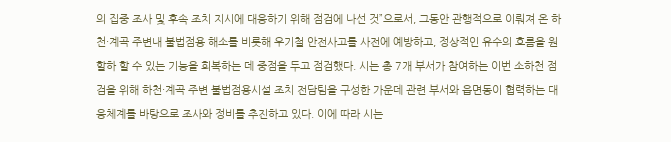의 집중 조사 및 후속 조치 지시에 대응하기 위해 점검에 나선 것”으로서, 그동안 관행적으로 이뤄져 온 하천·계곡 주변내 불법점용 해소를 비롯해 우기철 안전사고를 사전에 예방하고, 정상적인 유수의 흐름을 원할하 할 수 있는 기능을 회복하는 데 중점을 두고 점검했다. 시는 총 7개 부서가 참여하는 이번 소하천 점검을 위해 하천·계곡 주변 불법점용시설 조치 전담팀을 구성한 가운데 관련 부서와 읍면동이 협력하는 대응체계를 바탕으로 조사와 정비를 추진하고 있다. 이에 따라 시는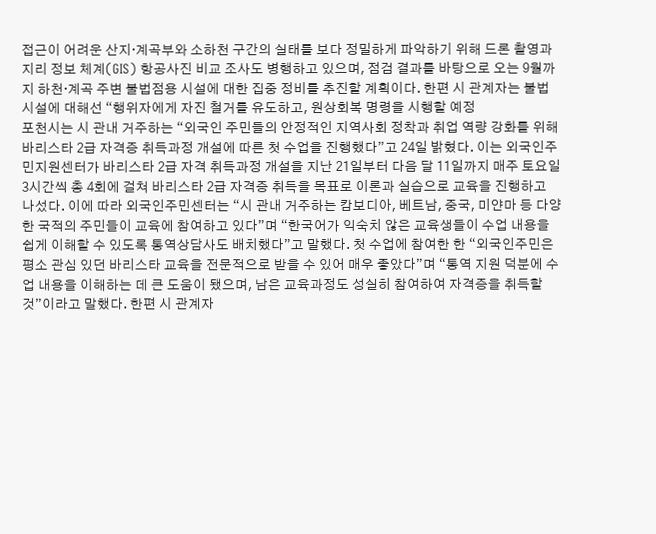접근이 어려운 산지·계곡부와 소하천 구간의 실태를 보다 정밀하게 파악하기 위해 드론 촬영과 지리 정보 체계(GIS) 항공사진 비교 조사도 병행하고 있으며, 점검 결과를 바탕으로 오는 9월까지 하천·계곡 주변 불법점용 시설에 대한 집중 정비를 추진할 계획이다. 한편 시 관계자는 불법시설에 대해선 “행위자에게 자진 철거를 유도하고, 원상회복 명령을 시행할 예정
포천시는 시 관내 거주하는 “외국인 주민들의 안정적인 지역사회 정착과 취업 역량 강화를 위해 바리스타 2급 자격증 취득과정 개설에 따른 첫 수업을 진행했다”고 24일 밝혔다. 이는 외국인주민지원센터가 바리스타 2급 자격 취득과정 개설을 지난 21일부터 다음 달 11일까지 매주 토요일 3시간씩 총 4회에 걸쳐 바리스타 2급 자격증 취득을 목표로 이론과 실습으로 교육을 진행하고 나섰다. 이에 따라 외국인주민센터는 “시 관내 거주하는 캄보디아, 베트남, 중국, 미얀마 등 다양한 국적의 주민들이 교육에 참여하고 있다”며 “한국어가 익숙치 않은 교육생들이 수업 내용을 쉽게 이해할 수 있도록 통역상담사도 배치했다”고 말했다. 첫 수업에 참여한 한 “외국인주민은 평소 관심 있던 바리스타 교육을 전문적으로 받을 수 있어 매우 좋았다”며 “통역 지원 덕분에 수업 내용을 이해하는 데 큰 도움이 됐으며, 남은 교육과정도 성실히 참여하여 자격증을 취득할 것”이라고 말했다. 한편 시 관계자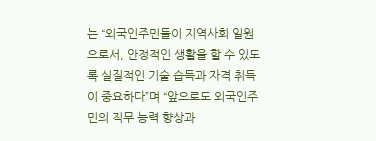는 “외국인주민들이 지역사회 일원으로서, 안정적인 생활을 할 수 있도록 실질적인 기술 습득과 자격 취득이 중요하다”며 “앞으로도 외국인주민의 직무 능력 향상과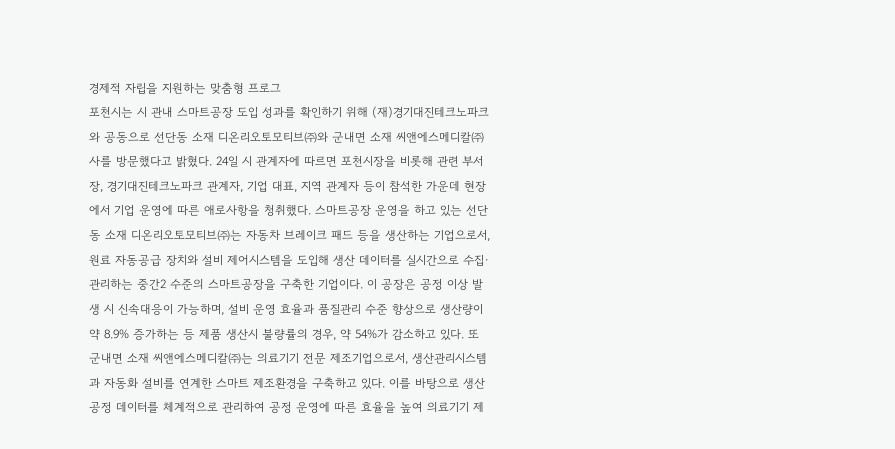경제적 자립을 지원하는 맞춤형 프로그
포천시는 시 관내 스마트공장 도입 성과를 확인하기 위해 (재)경기대진테크노파크와 공동으로 선단동 소재 디온리오토모티브㈜와 군내면 소재 씨앤에스메디칼㈜사를 방문했다고 밝혔다. 24일 시 관계자에 따르면 포천시장을 비롯해 관련 부서장, 경기대진테크노파크 관계자, 기업 대표, 지역 관계자 등이 참석한 가운데 현장에서 기업 운영에 따른 애로사항을 청취했다. 스마트공장 운영을 하고 있는 선단동 소재 디온리오토모티브㈜는 자동차 브레이크 패드 등을 생산하는 기업으로서, 원료 자동공급 장치와 설비 제어시스템을 도입해 생산 데이터를 실시간으로 수집·관리하는 중간2 수준의 스마트공장을 구축한 기업이다. 이 공장은 공정 이상 발생 시 신속대응이 가능하며, 설비 운영 효율과 품질관리 수준 향상으로 생산량이 약 8.9% 증가하는 등 제품 생산시 불량률의 경우, 약 54%가 감소하고 있다. 또 군내면 소재 씨앤에스메디칼㈜는 의료기기 전문 제조기업으로서, 생산관리시스템과 자동화 설비를 연계한 스마트 제조환경을 구축하고 있다. 이를 바탕으로 생산공정 데이터를 체계적으로 관리하여 공정 운영에 따른 효율을 높여 의료기기 제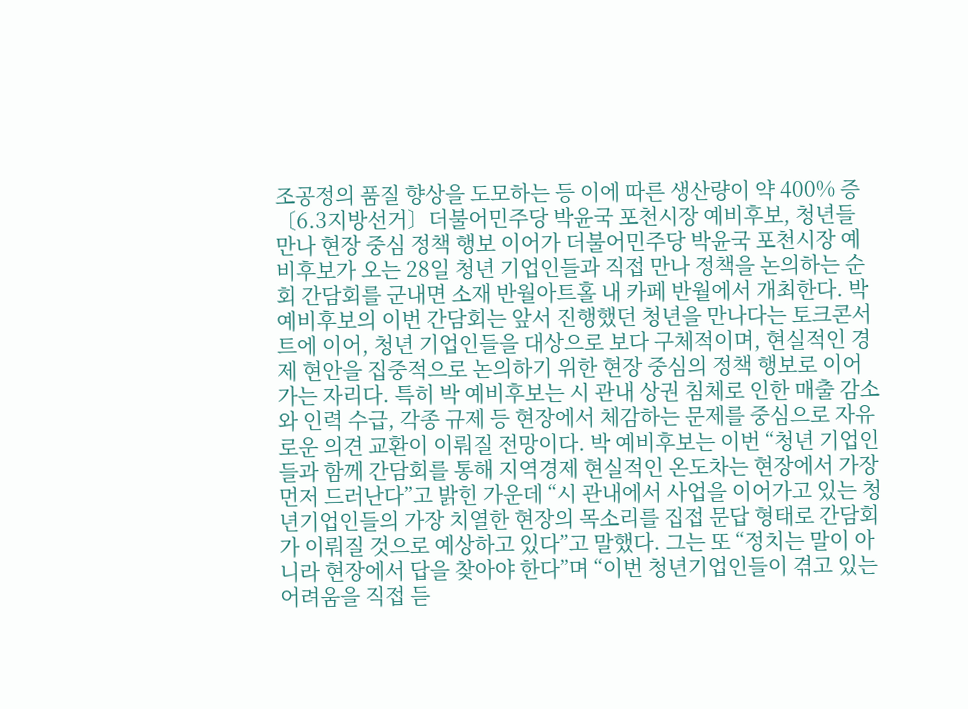조공정의 품질 향상을 도모하는 등 이에 따른 생산량이 약 400% 증
〔6.3지방선거〕더불어민주당 박윤국 포천시장 예비후보, 청년들 만나 현장 중심 정책 행보 이어가 더불어민주당 박윤국 포천시장 예비후보가 오는 28일 청년 기업인들과 직접 만나 정책을 논의하는 순회 간담회를 군내면 소재 반월아트홀 내 카페 반월에서 개최한다. 박 예비후보의 이번 간담회는 앞서 진행했던 청년을 만나다는 토크콘서트에 이어, 청년 기업인들을 대상으로 보다 구체적이며, 현실적인 경제 현안을 집중적으로 논의하기 위한 현장 중심의 정책 행보로 이어가는 자리다. 특히 박 예비후보는 시 관내 상권 침체로 인한 매출 감소와 인력 수급, 각종 규제 등 현장에서 체감하는 문제를 중심으로 자유로운 의견 교환이 이뤄질 전망이다. 박 예비후보는 이번 “청년 기업인들과 함께 간담회를 통해 지역경제 현실적인 온도차는 현장에서 가장 먼저 드러난다”고 밝힌 가운데 “시 관내에서 사업을 이어가고 있는 청년기업인들의 가장 치열한 현장의 목소리를 집접 문답 형태로 간담회가 이뤄질 것으로 예상하고 있다”고 말했다. 그는 또 “정치는 말이 아니라 현장에서 답을 찾아야 한다”며 “이번 청년기업인들이 겪고 있는 어려움을 직접 듣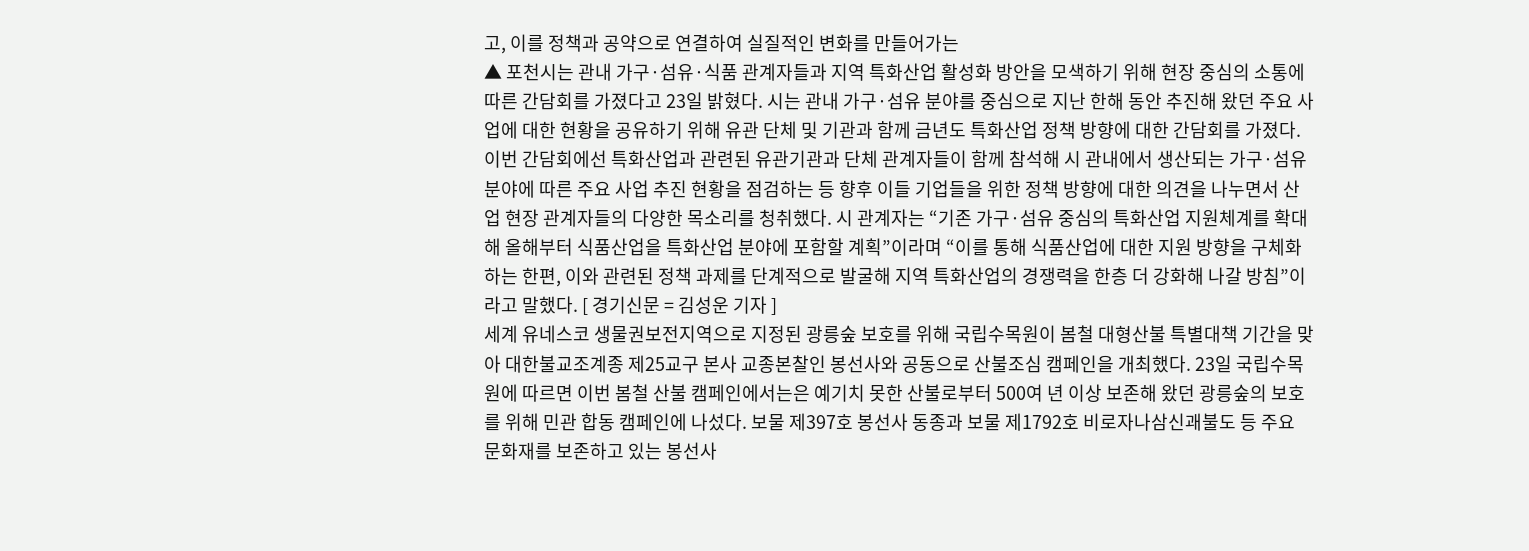고, 이를 정책과 공약으로 연결하여 실질적인 변화를 만들어가는
▲ 포천시는 관내 가구·섬유·식품 관계자들과 지역 특화산업 활성화 방안을 모색하기 위해 현장 중심의 소통에 따른 간담회를 가졌다고 23일 밝혔다. 시는 관내 가구·섬유 분야를 중심으로 지난 한해 동안 추진해 왔던 주요 사업에 대한 현황을 공유하기 위해 유관 단체 및 기관과 함께 금년도 특화산업 정책 방향에 대한 간담회를 가졌다. 이번 간담회에선 특화산업과 관련된 유관기관과 단체 관계자들이 함께 참석해 시 관내에서 생산되는 가구·섬유 분야에 따른 주요 사업 추진 현황을 점검하는 등 향후 이들 기업들을 위한 정책 방향에 대한 의견을 나누면서 산업 현장 관계자들의 다양한 목소리를 청취했다. 시 관계자는 “기존 가구·섬유 중심의 특화산업 지원체계를 확대해 올해부터 식품산업을 특화산업 분야에 포함할 계획”이라며 “이를 통해 식품산업에 대한 지원 방향을 구체화하는 한편, 이와 관련된 정책 과제를 단계적으로 발굴해 지역 특화산업의 경쟁력을 한층 더 강화해 나갈 방침”이라고 말했다. [ 경기신문 = 김성운 기자 ]
세계 유네스코 생물권보전지역으로 지정된 광릉숲 보호를 위해 국립수목원이 봄철 대형산불 특별대책 기간을 맞아 대한불교조계종 제25교구 본사 교종본찰인 봉선사와 공동으로 산불조심 캠페인을 개최했다. 23일 국립수목원에 따르면 이번 봄철 산불 캠페인에서는은 예기치 못한 산불로부터 500여 년 이상 보존해 왔던 광릉숲의 보호를 위해 민관 합동 캠페인에 나섰다. 보물 제397호 봉선사 동종과 보물 제1792호 비로자나삼신괘불도 등 주요 문화재를 보존하고 있는 봉선사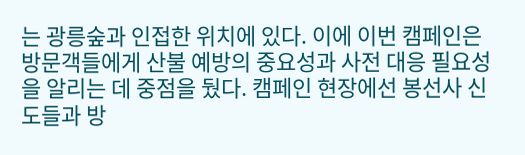는 광릉숲과 인접한 위치에 있다. 이에 이번 캠페인은 방문객들에게 산불 예방의 중요성과 사전 대응 필요성을 알리는 데 중점을 뒀다. 캠페인 현장에선 봉선사 신도들과 방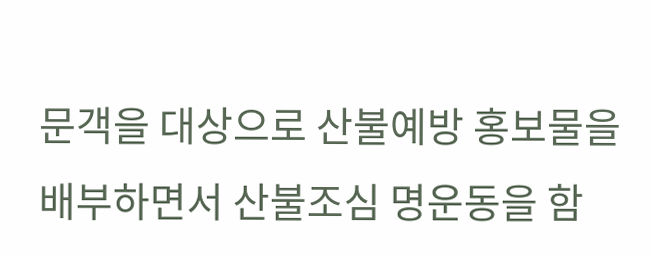문객을 대상으로 산불예방 홍보물을 배부하면서 산불조심 명운동을 함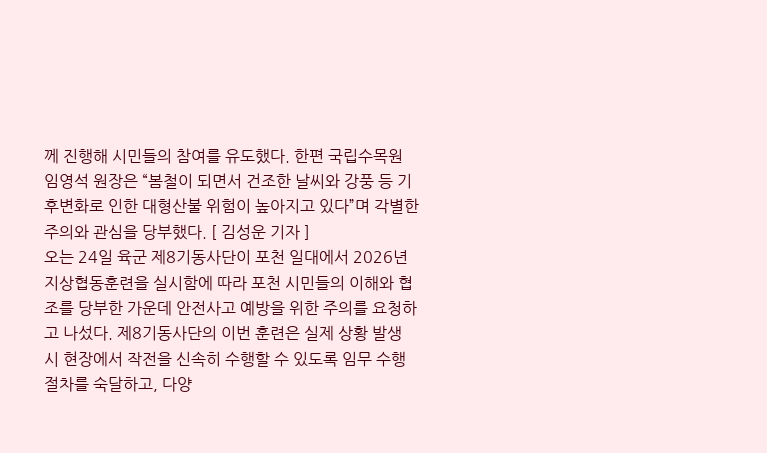께 진행해 시민들의 참여를 유도했다. 한편 국립수목원 임영석 원장은 “봄철이 되면서 건조한 날씨와 강풍 등 기후변화로 인한 대형산불 위험이 높아지고 있다”며 각별한 주의와 관심을 당부했다. [ 김성운 기자 ]
오는 24일 육군 제8기동사단이 포천 일대에서 2026년 지상협동훈련을 실시함에 따라 포천 시민들의 이해와 협조를 당부한 가운데 안전사고 예방을 위한 주의를 요청하고 나섰다. 제8기동사단의 이번 훈련은 실제 상황 발생 시 현장에서 작전을 신속히 수행할 수 있도록 임무 수행 절차를 숙달하고, 다양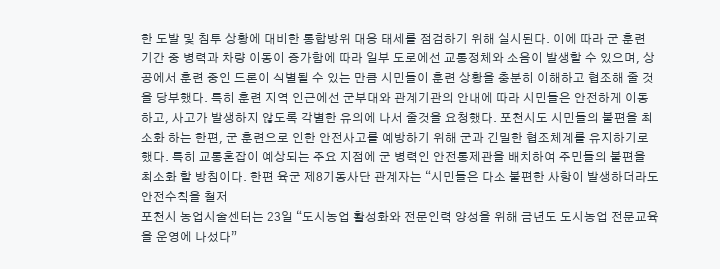한 도발 및 침투 상황에 대비한 통합방위 대응 태세를 점검하기 위해 실시된다. 이에 따라 군 훈련 기간 중 병력과 차량 이동이 증가함에 따라 일부 도로에선 교통정체와 소음이 발생할 수 있으며, 상공에서 훈련 중인 드론이 식별될 수 있는 만큼 시민들이 훈련 상황을 충분히 이해하고 협조해 줄 것을 당부했다. 특히 훈련 지역 인근에선 군부대와 관계기관의 안내에 따라 시민들은 안전하게 이동하고, 사고가 발생하지 않도록 각별한 유의에 나서 줄것을 요청했다. 포천시도 시민들의 불편을 최소화 하는 한편, 군 훈련으로 인한 안전사고를 예방하기 위해 군과 긴밀한 협조체계를 유지하기로 했다. 특히 교통혼잡이 예상되는 주요 지점에 군 병력인 안전통제관을 배치하여 주민들의 불편을 최소화 할 방침이다. 한편 육군 제8기동사단 관계자는 “시민들은 다소 불편한 사항이 발생하더라도 안전수칙을 철저
포천시 농업시술센터는 23일 “도시농업 활성화와 전문인력 양성을 위해 금년도 도시농업 전문교육을 운영에 나섰다”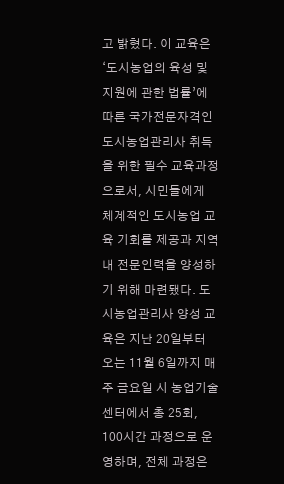고 밝혔다. 이 교육은 ‘도시농업의 육성 및 지원에 관한 법률’에 따른 국가전문자격인 도시농업관리사 취득을 위한 필수 교육과정으로서, 시민들에게 체계적인 도시농업 교육 기회를 제공과 지역 내 전문인력을 양성하기 위해 마련됐다. 도시농업관리사 양성 교육은 지난 20일부터 오는 11월 6일까지 매주 금요일 시 농업기술센터에서 총 25회, 100시간 과정으로 운영하며, 전체 과정은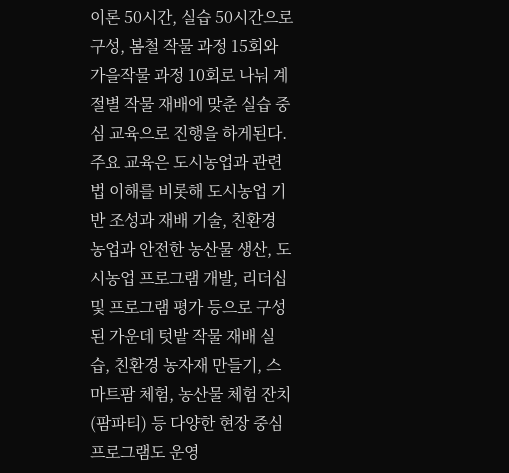이론 50시간, 실습 50시간으로 구성, 봄철 작물 과정 15회와 가을작물 과정 10회로 나눠 계절별 작물 재배에 맞춘 실습 중심 교육으로 진행을 하게된다. 주요 교육은 도시농업과 관련 법 이해를 비롯해 도시농업 기반 조성과 재배 기술, 친환경 농업과 안전한 농산물 생산, 도시농업 프로그램 개발, 리더십 및 프로그램 평가 등으로 구성된 가운데 텃밭 작물 재배 실습, 친환경 농자재 만들기, 스마트팜 체험, 농산물 체험 잔치(팜파티) 등 다양한 현장 중심 프로그램도 운영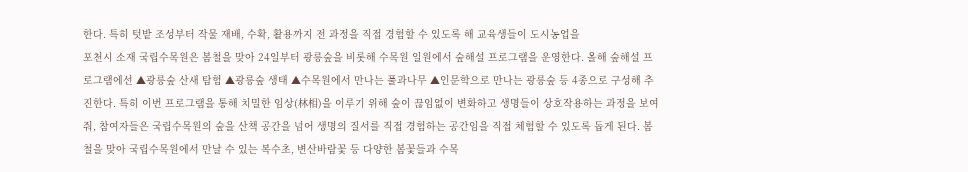한다. 특히 텃밭 조성부터 작물 재배, 수확, 활용까지 전 과정을 직접 경험할 수 있도록 해 교육생들이 도시농업을
포천시 소재 국립수목원은 봄철을 맞아 24일부터 광릉숲을 비롯해 수목원 일원에서 숲해설 프로그램을 운영한다. 올해 숲해설 프로그램에선 ▲광릉숲 산새 탐험 ▲광릉숲 생태 ▲수목원에서 만나는 풀과나무 ▲인문학으로 만나는 광릉숲 등 4종으로 구성해 추진한다. 특히 이번 프로그램을 통해 치밀한 임상(林相)을 이루기 위해 숲이 끊임없이 변화하고 생명들이 상호작용하는 과정을 보여줘, 참여자들은 국립수목원의 숲을 산책 공간을 넘어 생명의 질서를 직접 경험하는 공간임을 직접 체험할 수 있도록 돕게 된다. 봄철을 맞아 국립수목원에서 만날 수 있는 복수초, 변산바람꽃 등 다양한 봄꽃들과 수목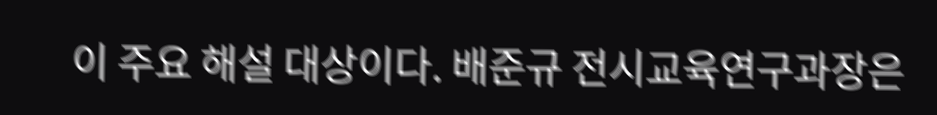이 주요 해설 대상이다. 배준규 전시교육연구과장은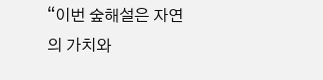“이번 숲해설은 자연의 가치와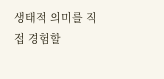생태적 의미를 직접 경험할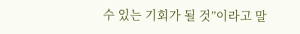수 있는 기회가 될 것”이라고 말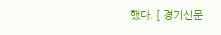했다. [ 경기신문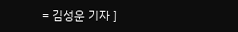= 김성운 기자 ]